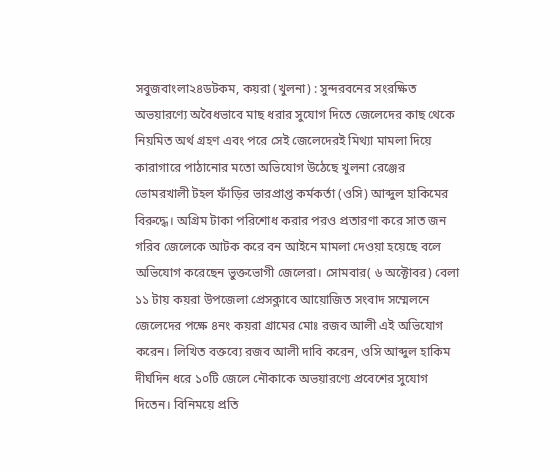সবুজবাংলা২৪ডটকম, কয়রা (খুলনা) : সুন্দরবনের সংরক্ষিত অভয়ারণ্যে অবৈধভাবে মাছ ধরার সুযোগ দিতে জেলেদের কাছ থেকে নিয়মিত অর্থ গ্রহণ এবং পরে সেই জেলেদেরই মিথ্যা মামলা দিয়ে কারাগারে পাঠানোর মতো অভিযোগ উঠেছে খুলনা রেঞ্জের ভোমরখালী টহল ফাঁড়ির ভারপ্রাপ্ত কর্মকর্তা (ওসি) আব্দুল হাকিমের বিরুদ্ধে। অগ্রিম টাকা পরিশোধ করার পরও প্রতারণা করে সাত জন গরিব জেলেকে আটক করে বন আইনে মামলা দেওয়া হয়েছে বলে অভিযোগ করেছেন ভুক্তভোগী জেলেরা। সোমবার( ৬ অক্টোবর) বেলা ১১ টায় কয়রা উপজেলা প্রেসক্লাবে আয়োজিত সংবাদ সম্মেলনে জেলেদের পক্ষে ৪নং কয়রা গ্রামের মোঃ রজব আলী এই অভিযোগ করেন। লিখিত বক্তব্যে রজব আলী দাবি করেন, ওসি আব্দুল হাকিম দীর্ঘদিন ধরে ১০টি জেলে নৌকাকে অভয়ারণ্যে প্রবেশের সুযোগ দিতেন। বিনিময়ে প্রতি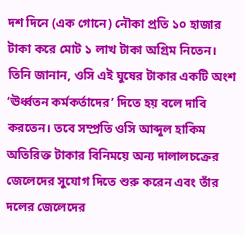দশ দিনে (এক গোনে) নৌকা প্রতি ১০ হাজার টাকা করে মোট ১ লাখ টাকা অগ্রিম নিতেন। তিনি জানান, ওসি এই ঘুষের টাকার একটি অংশ ‘ঊর্ধ্বতন কর্মকর্তাদের’ দিতে হয় বলে দাবি করতেন। তবে সম্প্রতি ওসি আব্দুল হাকিম অতিরিক্ত টাকার বিনিময়ে অন্য দালালচক্রের জেলেদের সুযোগ দিতে শুরু করেন এবং তাঁর দলের জেলেদের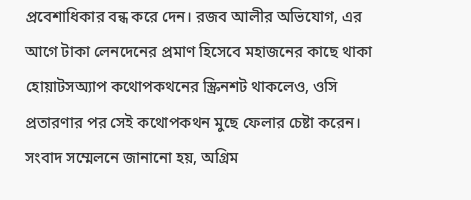প্রবেশাধিকার বন্ধ করে দেন। রজব আলীর অভিযোগ, এর আগে টাকা লেনদেনের প্রমাণ হিসেবে মহাজনের কাছে থাকা হোয়াটসঅ্যাপ কথোপকথনের স্ক্রিনশট থাকলেও, ওসি প্রতারণার পর সেই কথোপকথন মুছে ফেলার চেষ্টা করেন। সংবাদ সম্মেলনে জানানো হয়, অগ্রিম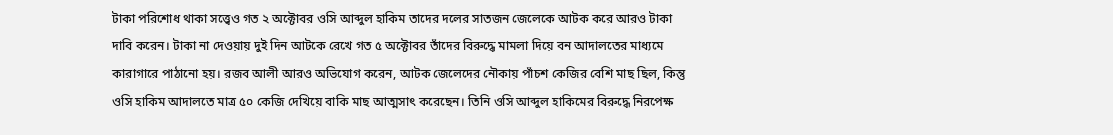টাকা পরিশোধ থাকা সত্ত্বেও গত ২ অক্টোবর ওসি আব্দুল হাকিম তাদের দলের সাতজন জেলেকে আটক করে আরও টাকা দাবি করেন। টাকা না দেওয়ায় দুই দিন আটকে রেখে গত ৫ অক্টোবর তাঁদের বিরুদ্ধে মামলা দিয়ে বন আদালতের মাধ্যমে কারাগারে পাঠানো হয়। রজব আলী আরও অভিযোগ করেন, আটক জেলেদের নৌকায় পাঁচশ কেজির বেশি মাছ ছিল, কিন্তু ওসি হাকিম আদালতে মাত্র ৫০ কেজি দেখিয়ে বাকি মাছ আত্মসাৎ করেছেন। তিনি ওসি আব্দুল হাকিমের বিরুদ্ধে নিরপেক্ষ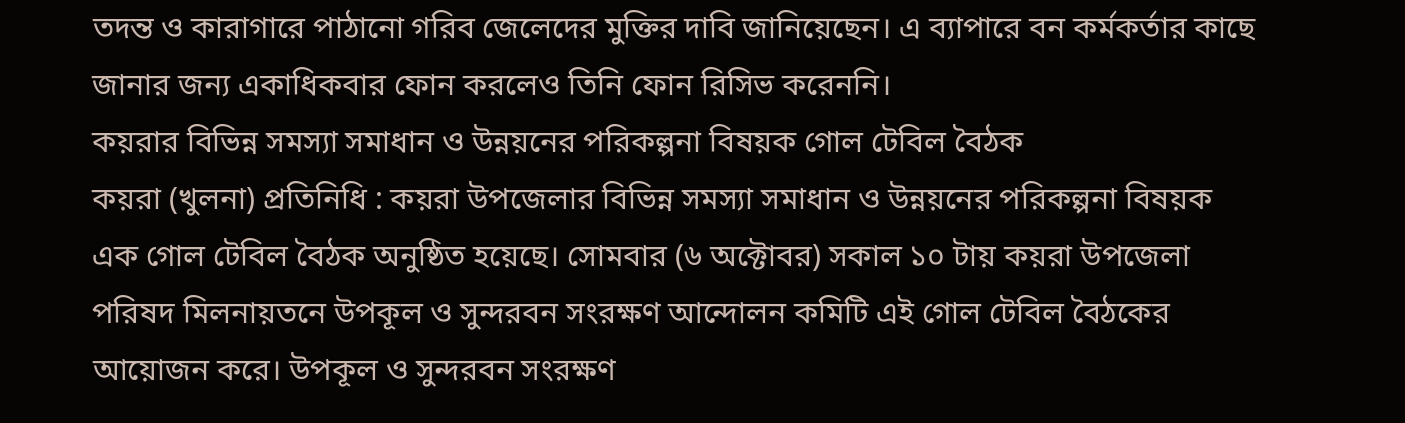তদন্ত ও কারাগারে পাঠানো গরিব জেলেদের মুক্তির দাবি জানিয়েছেন। এ ব্যাপারে বন কর্মকর্তার কাছে জানার জন্য একাধিকবার ফোন করলেও তিনি ফোন রিসিভ করেননি।
কয়রার বিভিন্ন সমস্যা সমাধান ও উন্নয়নের পরিকল্পনা বিষয়ক গোল টেবিল বৈঠক
কয়রা (খুলনা) প্রতিনিধি : কয়রা উপজেলার বিভিন্ন সমস্যা সমাধান ও উন্নয়নের পরিকল্পনা বিষয়ক এক গোল টেবিল বৈঠক অনুষ্ঠিত হয়েছে। সোমবার (৬ অক্টোবর) সকাল ১০ টায় কয়রা উপজেলা পরিষদ মিলনায়তনে উপকূল ও সুন্দরবন সংরক্ষণ আন্দোলন কমিটি এই গোল টেবিল বৈঠকের আয়োজন করে। উপকূল ও সুন্দরবন সংরক্ষণ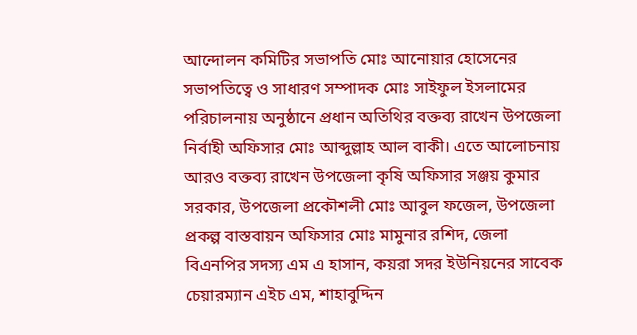আন্দোলন কমিটির সভাপতি মোঃ আনোয়ার হোসেনের সভাপতিত্বে ও সাধারণ সম্পাদক মোঃ সাইফুল ইসলামের পরিচালনায় অনুষ্ঠানে প্রধান অতিথির বক্তব্য রাখেন উপজেলা নির্বাহী অফিসার মোঃ আব্দুল্লাহ আল বাকী। এতে আলোচনায় আরও বক্তব্য রাখেন উপজেলা কৃষি অফিসার সঞ্জয় কুমার সরকার, উপজেলা প্রকৌশলী মোঃ আবুল ফজেল, উপজেলা প্রকল্প বাস্তবায়ন অফিসার মোঃ মামুনার রশিদ, জেলা বিএনপির সদস্য এম এ হাসান, কয়রা সদর ইউনিয়নের সাবেক চেয়ারম্যান এইচ এম, শাহাবুদ্দিন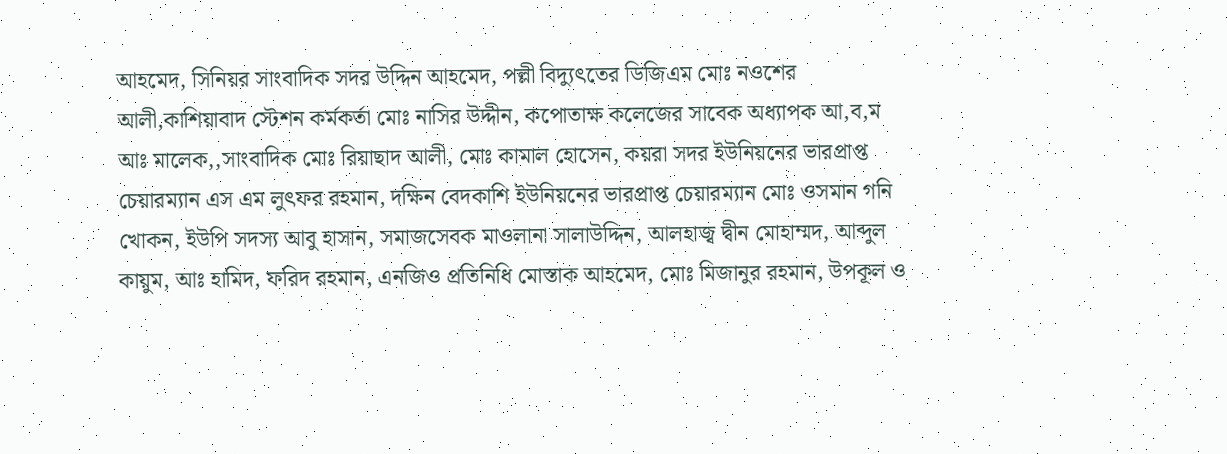আহমেদ, সিনিয়র সাংবাদিক সদর উদ্দিন আহমেদ, পল্লী বিদ্যুৎতের ডিজিএম মোঃ নওশের আলী,কাশিয়াবাদ স্টেশন কর্মকর্তা মোঃ নাসির উদ্দীন, কপোতাক্ষ কলেজের সাবেক অধ্যাপক আ,ব,ম আঃ মালেক,,সাংবাদিক মোঃ রিয়াছাদ আলী, মোঃ কামাল হোসেন, কয়রা সদর ইউনিয়নের ভারপ্রাপ্ত চেয়ারম্যান এস এম লুৎফর রহমান, দক্ষিন বেদকাশি ইউনিয়নের ভারপ্রাপ্ত চেয়ারম্যান মোঃ ওসমান গনি খোকন, ইউপি সদস্য আবু হাসান, সমাজসেবক মাওলানা সালাউদ্দিন, আলহাজ্ব দ্বীন মোহাম্মদ, আব্দুল কায়ুম, আঃ হামিদ, ফরিদ রহমান, এনজিও প্রতিনিধি মোস্তাক আহমেদ, মোঃ মিজানুর রহমান, উপকূল ও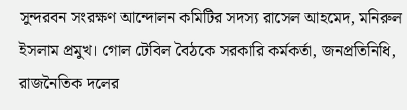সুন্দরবন সংরক্ষণ আন্দোলন কমিটির সদস্য রাসেল আহমেদ, মনিরুল ইসলাম প্রমুখ। গোল টেবিল বৈঠকে সরকারি কর্মকর্তা, জনপ্রতিনিধি, রাজনৈতিক দলের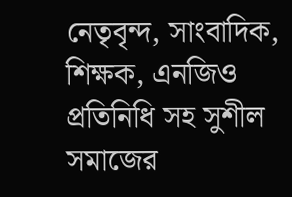নেতৃবৃন্দ, সাংবাদিক, শিক্ষক, এনজিও প্রতিনিধি সহ সুশীল সমাজের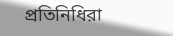প্রতিনিধিরা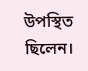উপস্থিত ছিলেন।